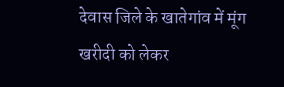देवास जिले के खातेगांव में मूंग खरीदी को लेकर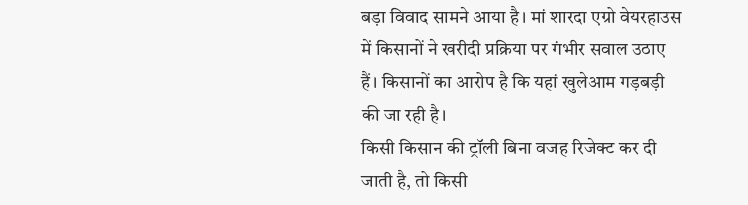बड़ा विवाद सामने आया है। मां शारदा एग्रो वेयरहाउस में किसानों ने खरीदी प्रक्रिया पर गंभीर सवाल उठाए हैं। किसानों का आरोप है कि यहां खुलेआम गड़बड़ी की जा रही है।
किसी किसान की ट्रॉली बिना वजह रिजेक्ट कर दी जाती है, तो किसी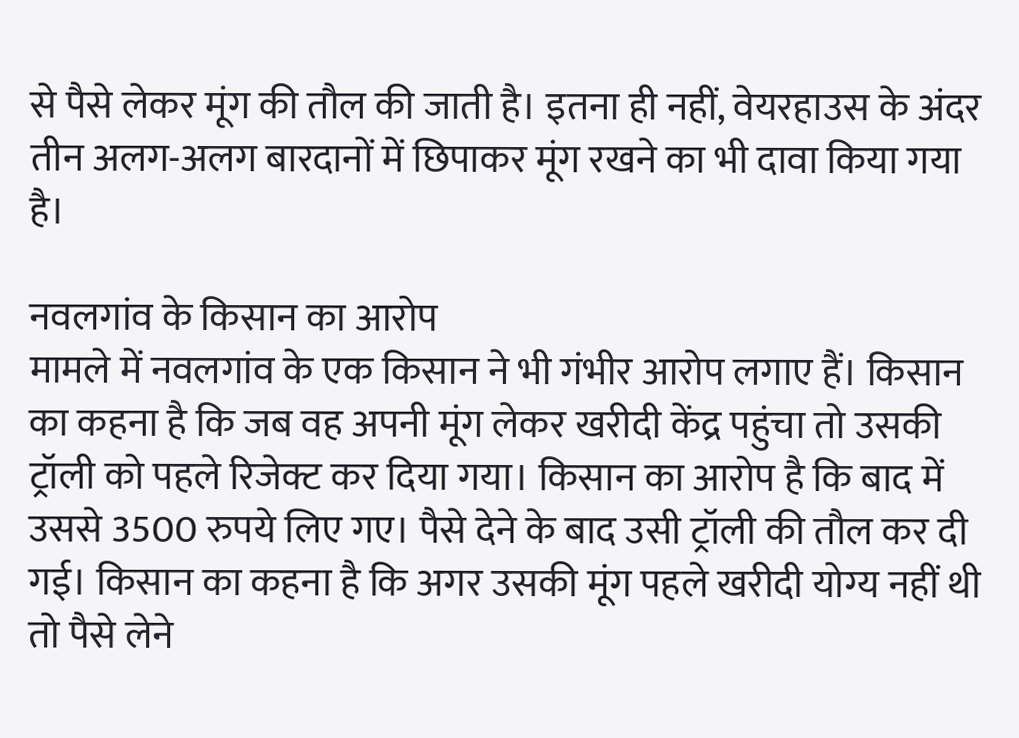से पैसे लेकर मूंग की तौल की जाती है। इतना ही नहीं, वेयरहाउस के अंदर तीन अलग-अलग बारदानों में छिपाकर मूंग रखने का भी दावा किया गया है।

नवलगांव के किसान का आरोप
मामले में नवलगांव के एक किसान ने भी गंभीर आरोप लगाए हैं। किसान का कहना है कि जब वह अपनी मूंग लेकर खरीदी केंद्र पहुंचा तो उसकी ट्रॉली को पहले रिजेक्ट कर दिया गया। किसान का आरोप है कि बाद में उससे 3500 रुपये लिए गए। पैसे देने के बाद उसी ट्रॉली की तौल कर दी गई। किसान का कहना है कि अगर उसकी मूंग पहले खरीदी योग्य नहीं थी तो पैसे लेने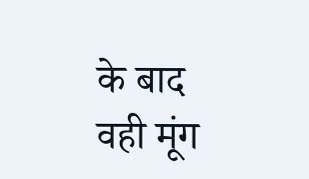के बाद वही मूंग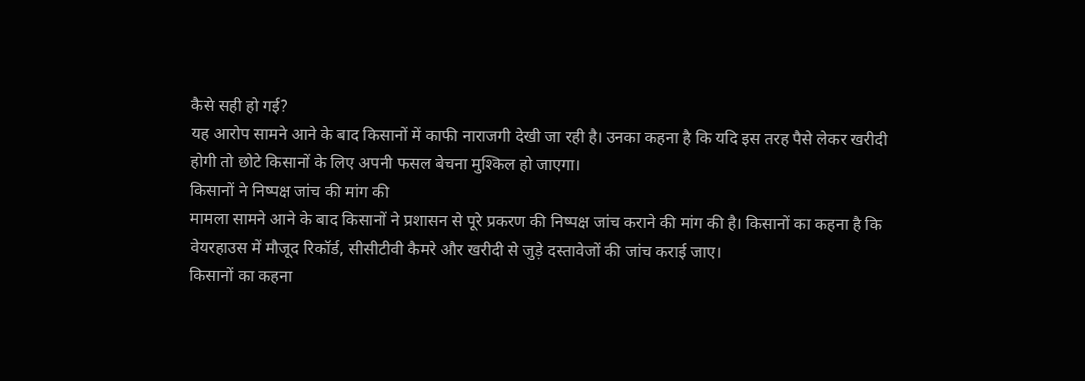कैसे सही हो गई?
यह आरोप सामने आने के बाद किसानों में काफी नाराजगी देखी जा रही है। उनका कहना है कि यदि इस तरह पैसे लेकर खरीदी होगी तो छोटे किसानों के लिए अपनी फसल बेचना मुश्किल हो जाएगा।
किसानों ने निष्पक्ष जांच की मांग की
मामला सामने आने के बाद किसानों ने प्रशासन से पूरे प्रकरण की निष्पक्ष जांच कराने की मांग की है। किसानों का कहना है कि वेयरहाउस में मौजूद रिकॉर्ड, सीसीटीवी कैमरे और खरीदी से जुड़े दस्तावेजों की जांच कराई जाए।
किसानों का कहना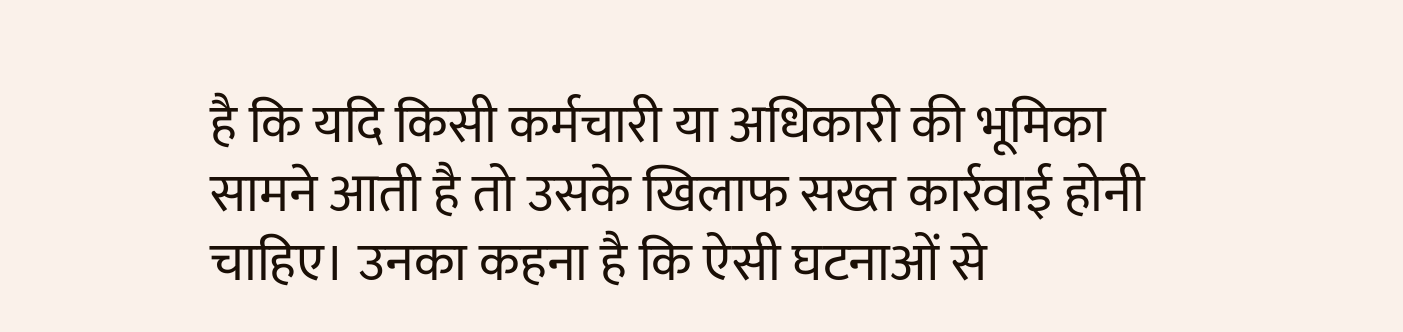है कि यदि किसी कर्मचारी या अधिकारी की भूमिका सामने आती है तो उसके खिलाफ सख्त कार्रवाई होनी चाहिए। उनका कहना है कि ऐसी घटनाओं से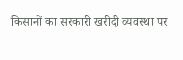किसानों का सरकारी खरीदी व्यवस्था पर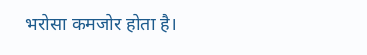भरोसा कमजोर होता है।